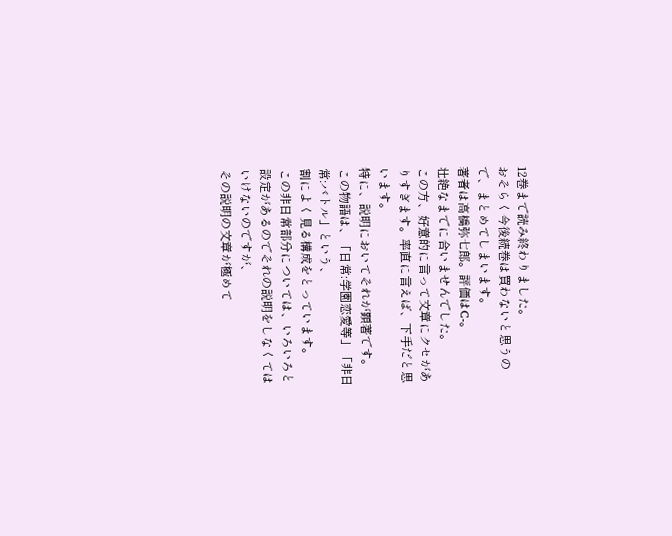12巻まで読み終わりました。
おそらく今後続巻は買わないと思うので、まとめてしまいます。
著者は高橋弥七郎。評価はC-。
壮絶なまでに合いませんでした。
この方、好意的に言って文章にクセがありすぎます。率直に言えば、下手だと思います。
特に、説明においてそれが顕著です。
この物語は、「日常:学園恋愛等」「非日常:バトル」という、
割によく見る構成をとっています。
この非日常部分については、いろいろと設定があるのでそれの説明をしなくてはいけないのですが、
その説明の文章が極めて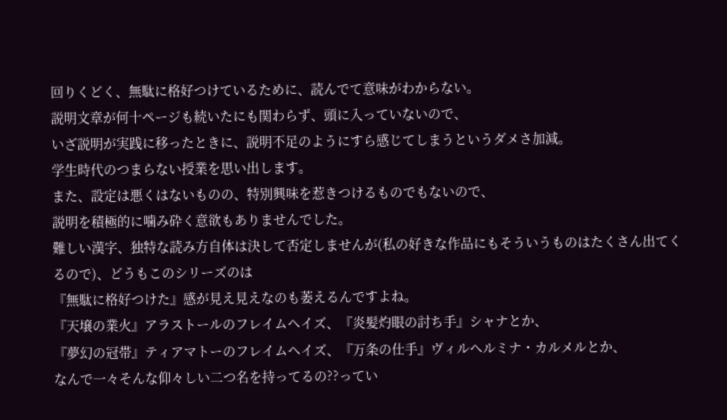回りくどく、無駄に格好つけているために、読んでて意味がわからない。
説明文章が何十ページも続いたにも関わらず、頭に入っていないので、
いざ説明が実践に移ったときに、説明不足のようにすら感じてしまうというダメさ加減。
学生時代のつまらない授業を思い出します。
また、設定は悪くはないものの、特別興味を惹きつけるものでもないので、
説明を積極的に噛み砕く意欲もありませんでした。
難しい漢字、独特な読み方自体は決して否定しませんが(私の好きな作品にもそういうものはたくさん出てくるので)、どうもこのシリーズのは
『無駄に格好つけた』感が見え見えなのも萎えるんですよね。
『天壌の業火』アラストールのフレイムヘイズ、『炎髪灼眼の討ち手』シャナとか、
『夢幻の冠帯』ティアマトーのフレイムヘイズ、『万条の仕手』ヴィルヘルミナ・カルメルとか、
なんで一々そんな仰々しい二つ名を持ってるの??ってい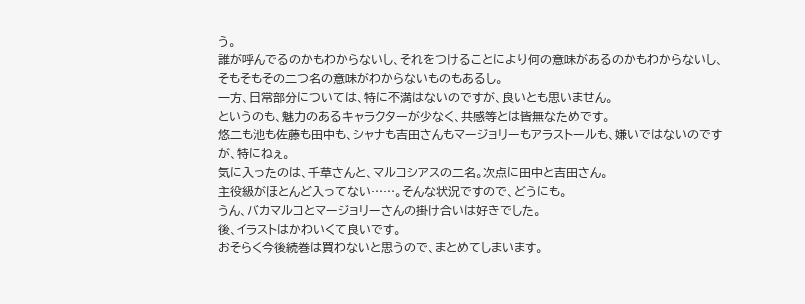う。
誰が呼んでるのかもわからないし、それをつけることにより何の意味があるのかもわからないし、そもそもその二つ名の意味がわからないものもあるし。
一方、日常部分については、特に不満はないのですが、良いとも思いません。
というのも、魅力のあるキャラクターが少なく、共感等とは皆無なためです。
悠二も池も佐藤も田中も、シャナも吉田さんもマージョリーもアラストールも、嫌いではないのですが、特にねぇ。
気に入ったのは、千草さんと、マルコシアスの二名。次点に田中と吉田さん。
主役級がほとんど入ってない……。そんな状況ですので、どうにも。
うん、バカマルコとマージョリーさんの掛け合いは好きでした。
後、イラストはかわいくて良いです。
おそらく今後続巻は買わないと思うので、まとめてしまいます。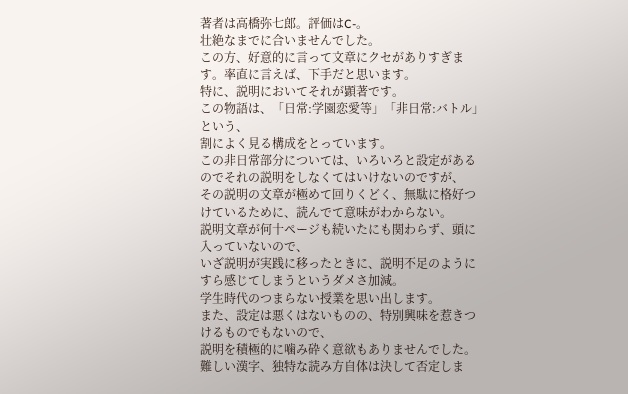著者は高橋弥七郎。評価はC-。
壮絶なまでに合いませんでした。
この方、好意的に言って文章にクセがありすぎます。率直に言えば、下手だと思います。
特に、説明においてそれが顕著です。
この物語は、「日常:学園恋愛等」「非日常:バトル」という、
割によく見る構成をとっています。
この非日常部分については、いろいろと設定があるのでそれの説明をしなくてはいけないのですが、
その説明の文章が極めて回りくどく、無駄に格好つけているために、読んでて意味がわからない。
説明文章が何十ページも続いたにも関わらず、頭に入っていないので、
いざ説明が実践に移ったときに、説明不足のようにすら感じてしまうというダメさ加減。
学生時代のつまらない授業を思い出します。
また、設定は悪くはないものの、特別興味を惹きつけるものでもないので、
説明を積極的に噛み砕く意欲もありませんでした。
難しい漢字、独特な読み方自体は決して否定しま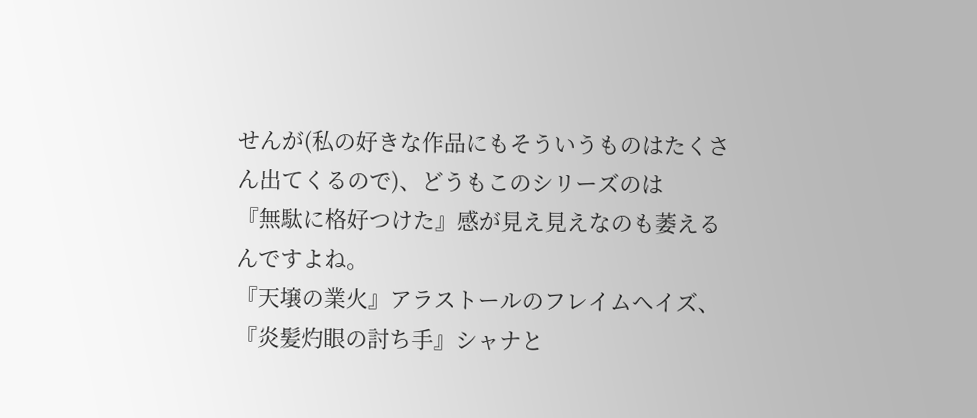せんが(私の好きな作品にもそういうものはたくさん出てくるので)、どうもこのシリーズのは
『無駄に格好つけた』感が見え見えなのも萎えるんですよね。
『天壌の業火』アラストールのフレイムヘイズ、『炎髪灼眼の討ち手』シャナと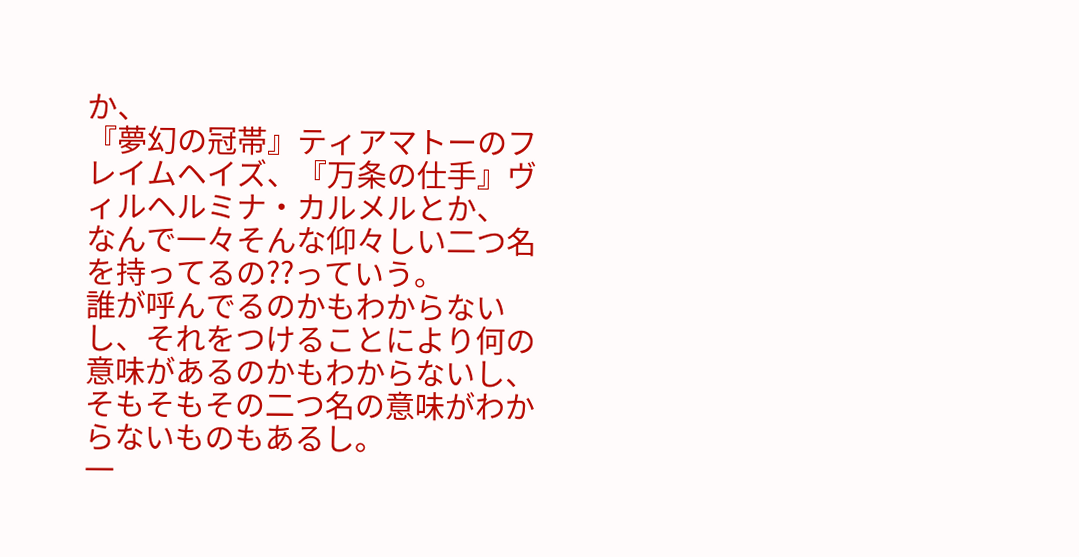か、
『夢幻の冠帯』ティアマトーのフレイムヘイズ、『万条の仕手』ヴィルヘルミナ・カルメルとか、
なんで一々そんな仰々しい二つ名を持ってるの??っていう。
誰が呼んでるのかもわからないし、それをつけることにより何の意味があるのかもわからないし、そもそもその二つ名の意味がわからないものもあるし。
一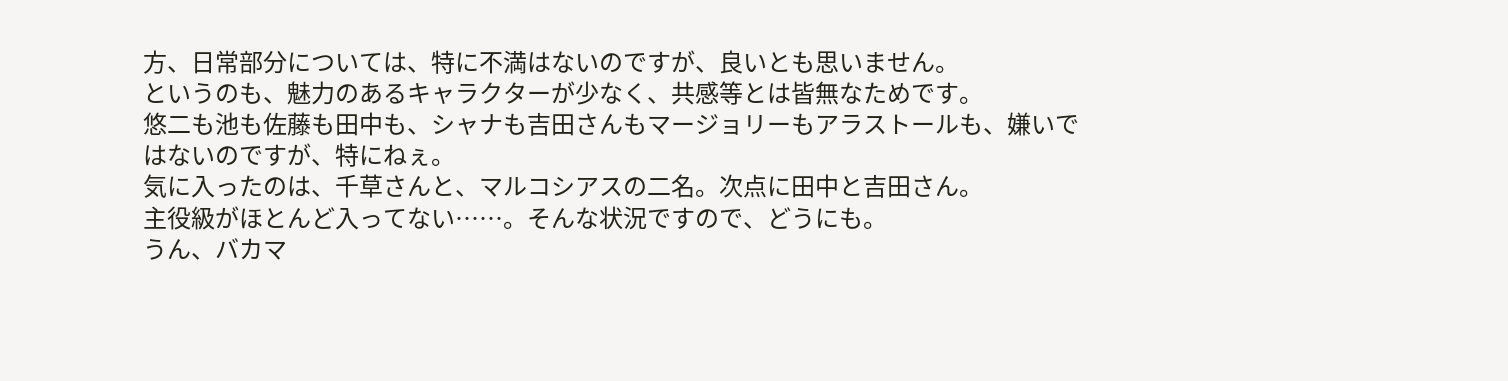方、日常部分については、特に不満はないのですが、良いとも思いません。
というのも、魅力のあるキャラクターが少なく、共感等とは皆無なためです。
悠二も池も佐藤も田中も、シャナも吉田さんもマージョリーもアラストールも、嫌いではないのですが、特にねぇ。
気に入ったのは、千草さんと、マルコシアスの二名。次点に田中と吉田さん。
主役級がほとんど入ってない……。そんな状況ですので、どうにも。
うん、バカマ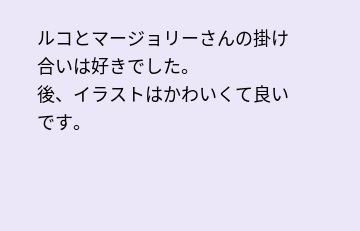ルコとマージョリーさんの掛け合いは好きでした。
後、イラストはかわいくて良いです。